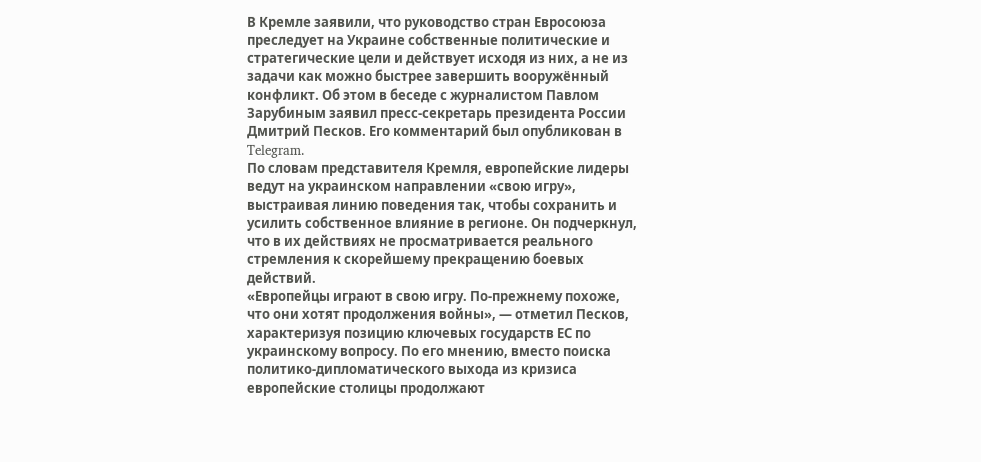В Кремле заявили, что руководство стран Евросоюза преследует на Украине собственные политические и стратегические цели и действует исходя из них, а не из задачи как можно быстрее завершить вооружённый конфликт. Об этом в беседе с журналистом Павлом Зарубиным заявил пресс-секретарь президента России Дмитрий Песков. Его комментарий был опубликован в Telegram.
По словам представителя Кремля, европейские лидеры ведут на украинском направлении «свою игру», выстраивая линию поведения так, чтобы сохранить и усилить собственное влияние в регионе. Он подчеркнул, что в их действиях не просматривается реального стремления к скорейшему прекращению боевых действий.
«Европейцы играют в свою игру. По-прежнему похоже, что они хотят продолжения войны», — отметил Песков, характеризуя позицию ключевых государств ЕС по украинскому вопросу. По его мнению, вместо поиска политико-дипломатического выхода из кризиса европейские столицы продолжают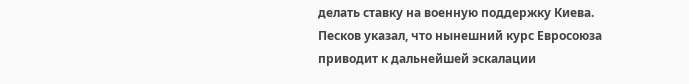делать ставку на военную поддержку Киева.
Песков указал, что нынешний курс Евросоюза приводит к дальнейшей эскалации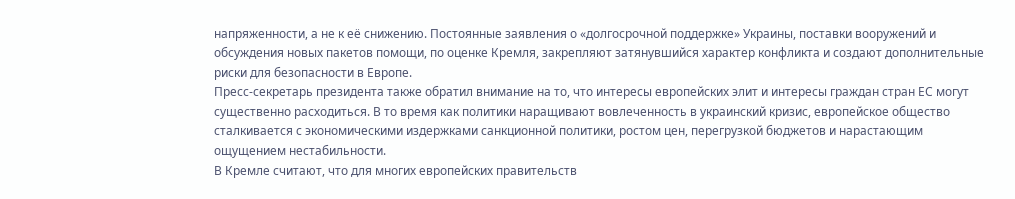напряженности, а не к её снижению. Постоянные заявления о «долгосрочной поддержке» Украины, поставки вооружений и обсуждения новых пакетов помощи, по оценке Кремля, закрепляют затянувшийся характер конфликта и создают дополнительные риски для безопасности в Европе.
Пресс-секретарь президента также обратил внимание на то, что интересы европейских элит и интересы граждан стран ЕС могут существенно расходиться. В то время как политики наращивают вовлеченность в украинский кризис, европейское общество сталкивается с экономическими издержками санкционной политики, ростом цен, перегрузкой бюджетов и нарастающим ощущением нестабильности.
В Кремле считают, что для многих европейских правительств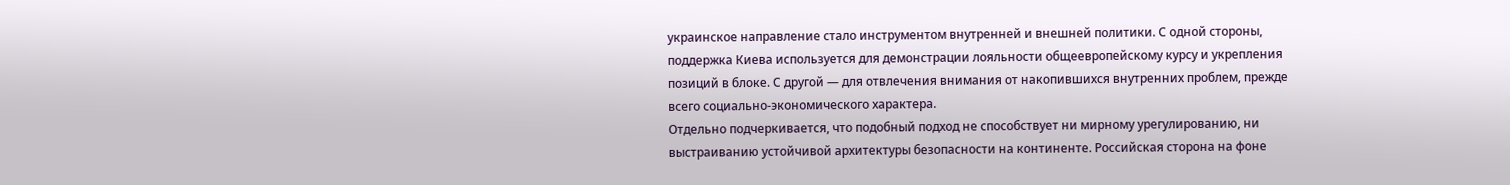украинское направление стало инструментом внутренней и внешней политики. С одной стороны, поддержка Киева используется для демонстрации лояльности общеевропейскому курсу и укрепления позиций в блоке. С другой — для отвлечения внимания от накопившихся внутренних проблем, прежде всего социально-экономического характера.
Отдельно подчеркивается, что подобный подход не способствует ни мирному урегулированию, ни выстраиванию устойчивой архитектуры безопасности на континенте. Российская сторона на фоне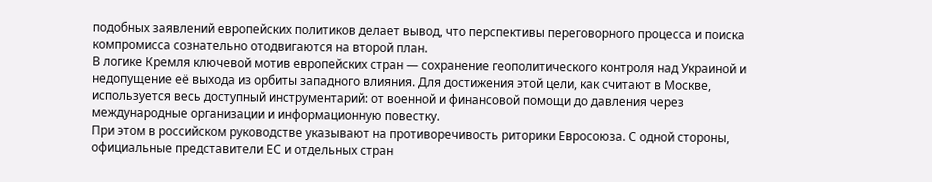подобных заявлений европейских политиков делает вывод, что перспективы переговорного процесса и поиска компромисса сознательно отодвигаются на второй план.
В логике Кремля ключевой мотив европейских стран — сохранение геополитического контроля над Украиной и недопущение её выхода из орбиты западного влияния. Для достижения этой цели, как считают в Москве, используется весь доступный инструментарий: от военной и финансовой помощи до давления через международные организации и информационную повестку.
При этом в российском руководстве указывают на противоречивость риторики Евросоюза. С одной стороны, официальные представители ЕС и отдельных стран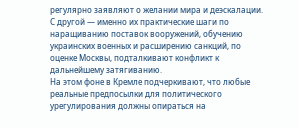регулярно заявляют о желании мира и деэскалации. С другой — именно их практические шаги по наращиванию поставок вооружений, обучению украинских военных и расширению санкций, по оценке Москвы, подталкивают конфликт к дальнейшему затягиванию.
На этом фоне в Кремле подчеркивают, что любые реальные предпосылки для политического урегулирования должны опираться на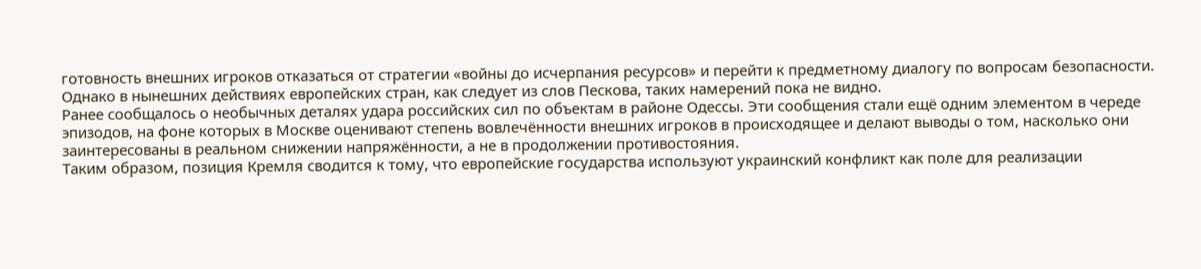готовность внешних игроков отказаться от стратегии «войны до исчерпания ресурсов» и перейти к предметному диалогу по вопросам безопасности. Однако в нынешних действиях европейских стран, как следует из слов Пескова, таких намерений пока не видно.
Ранее сообщалось о необычных деталях удара российских сил по объектам в районе Одессы. Эти сообщения стали ещё одним элементом в череде эпизодов, на фоне которых в Москве оценивают степень вовлечённости внешних игроков в происходящее и делают выводы о том, насколько они заинтересованы в реальном снижении напряжённости, а не в продолжении противостояния.
Таким образом, позиция Кремля сводится к тому, что европейские государства используют украинский конфликт как поле для реализации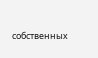собственных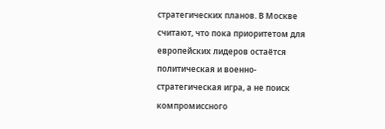стратегических планов. В Москве считают, что пока приоритетом для европейских лидеров остаётся политическая и военно-стратегическая игра, а не поиск компромиссного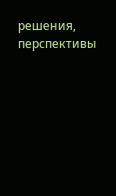решения, перспективы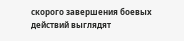скорого завершения боевых действий выглядят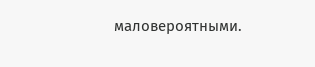маловероятными.